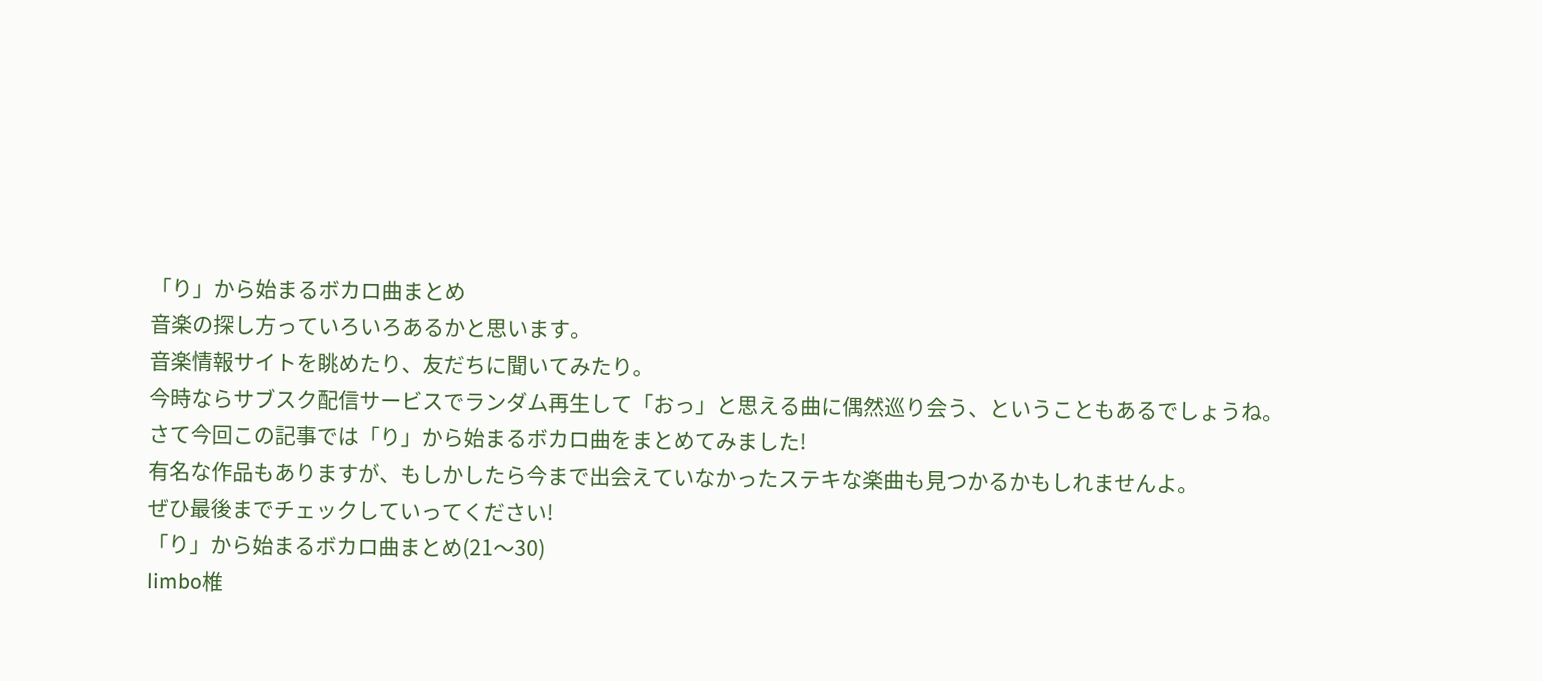「り」から始まるボカロ曲まとめ
音楽の探し方っていろいろあるかと思います。
音楽情報サイトを眺めたり、友だちに聞いてみたり。
今時ならサブスク配信サービスでランダム再生して「おっ」と思える曲に偶然巡り会う、ということもあるでしょうね。
さて今回この記事では「り」から始まるボカロ曲をまとめてみました!
有名な作品もありますが、もしかしたら今まで出会えていなかったステキな楽曲も見つかるかもしれませんよ。
ぜひ最後までチェックしていってください!
「り」から始まるボカロ曲まとめ(21〜30)
limbo椎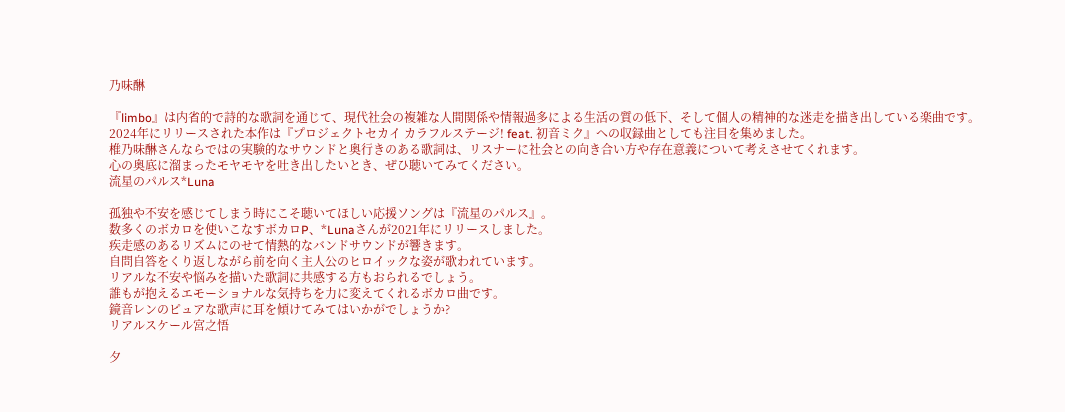乃味醂

『limbo』は内省的で詩的な歌詞を通じて、現代社会の複雑な人間関係や情報過多による生活の質の低下、そして個人の精神的な迷走を描き出している楽曲です。
2024年にリリースされた本作は『プロジェクトセカイ カラフルステージ! feat. 初音ミク』への収録曲としても注目を集めました。
椎乃味醂さんならではの実験的なサウンドと奥行きのある歌詞は、リスナーに社会との向き合い方や存在意義について考えさせてくれます。
心の奥底に溜まったモヤモヤを吐き出したいとき、ぜひ聴いてみてください。
流星のパルス*Luna

孤独や不安を感じてしまう時にこそ聴いてほしい応援ソングは『流星のパルス』。
数多くのボカロを使いこなすボカロP、*Lunaさんが2021年にリリースしました。
疾走感のあるリズムにのせて情熱的なバンドサウンドが響きます。
自問自答をくり返しながら前を向く主人公のヒロイックな姿が歌われています。
リアルな不安や悩みを描いた歌詞に共感する方もおられるでしょう。
誰もが抱えるエモーショナルな気持ちを力に変えてくれるボカロ曲です。
鏡音レンのピュアな歌声に耳を傾けてみてはいかがでしょうか?
リアルスケール宮之悟

夕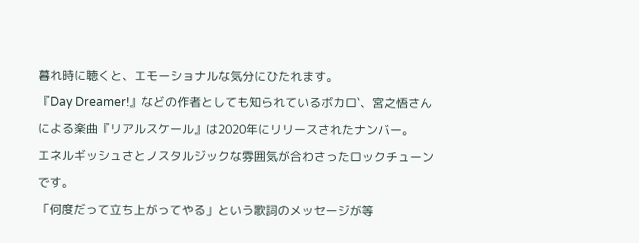暮れ時に聴くと、エモーショナルな気分にひたれます。
『Day Dreamer!』などの作者としても知られているボカロ`、宮之悟さんによる楽曲『リアルスケール』は2020年にリリースされたナンバー。
エネルギッシュさとノスタルジックな雰囲気が合わさったロックチューンです。
「何度だって立ち上がってやる」という歌詞のメッセージが等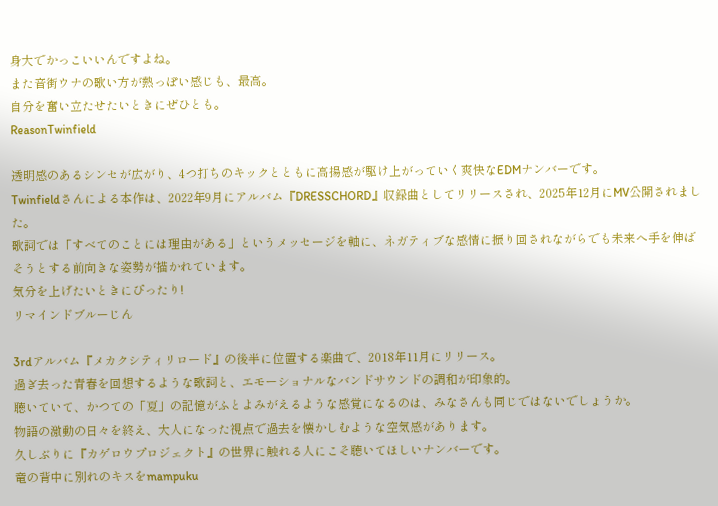身大でかっこいいんですよね。
また音街ウナの歌い方が熱っぽい感じも、最高。
自分を奮い立たせたいときにぜひとも。
ReasonTwinfield

透明感のあるシンセが広がり、4つ打ちのキックとともに高揚感が駆け上がっていく爽快なEDMナンバーです。
Twinfieldさんによる本作は、2022年9月にアルバム『DRESSCHORD』収録曲としてリリースされ、2025年12月にMV公開されました。
歌詞では「すべてのことには理由がある」というメッセージを軸に、ネガティブな感情に振り回されながらでも未来へ手を伸ばそうとする前向きな姿勢が描かれています。
気分を上げたいときにぴったり!
リマインドブルーじん

3rdアルバム『メカクシティリロード』の後半に位置する楽曲で、2018年11月にリリース。
過ぎ去った青春を回想するような歌詞と、エモーショナルなバンドサウンドの調和が印象的。
聴いていて、かつての「夏」の記憶がふとよみがえるような感覚になるのは、みなさんも同じではないでしょうか。
物語の激動の日々を終え、大人になった視点で過去を懐かしむような空気感があります。
久しぶりに『カゲロウプロジェクト』の世界に触れる人にこそ聴いてほしいナンバーです。
竜の背中に別れのキスをmampuku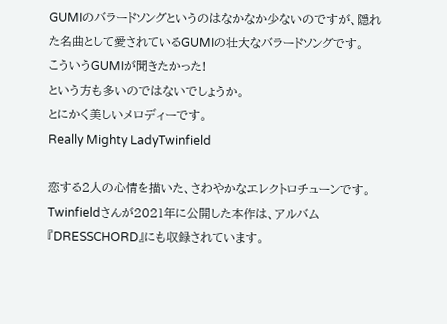GUMIのバラードソングというのはなかなか少ないのですが、隠れた名曲として愛されているGUMIの壮大なバラードソングです。
こういうGUMIが聞きたかった!
という方も多いのではないでしょうか。
とにかく美しいメロディーです。
Really Mighty LadyTwinfield

恋する2人の心情を描いた、さわやかなエレクトロチューンです。
Twinfieldさんが2021年に公開した本作は、アルバム『DRESSCHORD』にも収録されています。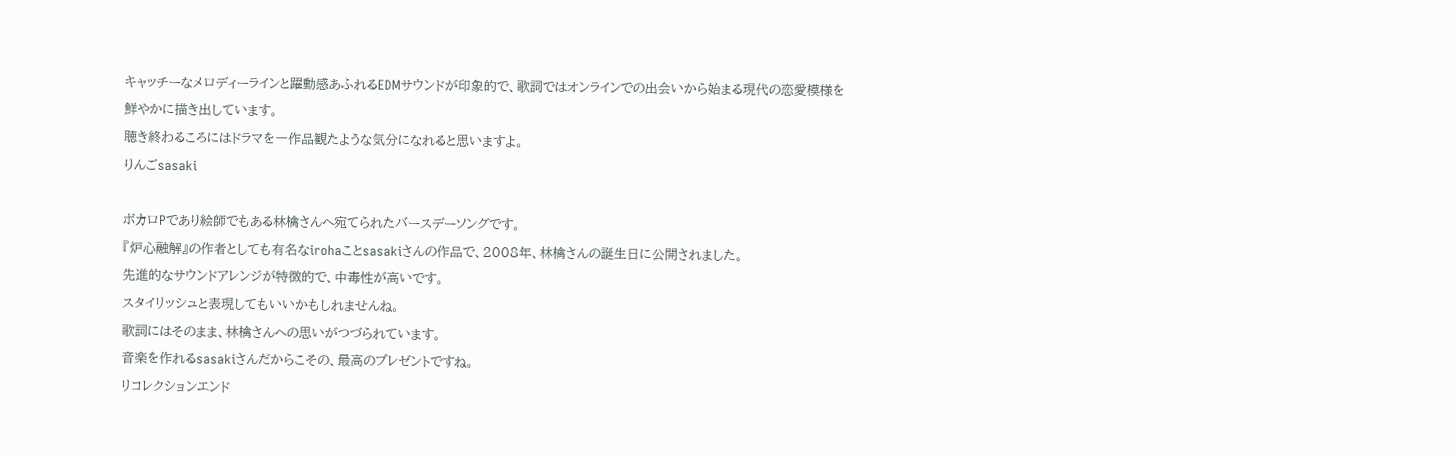キャッチーなメロディーラインと躍動感あふれるEDMサウンドが印象的で、歌詞ではオンラインでの出会いから始まる現代の恋愛模様を鮮やかに描き出しています。
聴き終わるころにはドラマを一作品観たような気分になれると思いますよ。
りんごsasaki

ボカロPであり絵師でもある林檎さんへ宛てられたバースデーソングです。
『炉心融解』の作者としても有名なirohaことsasakiさんの作品で、2008年、林檎さんの誕生日に公開されました。
先進的なサウンドアレンジが特徴的で、中毒性が高いです。
スタイリッシュと表現してもいいかもしれませんね。
歌詞にはそのまま、林檎さんへの思いがつづられています。
音楽を作れるsasakiさんだからこその、最高のプレゼントですね。
リコレクションエンド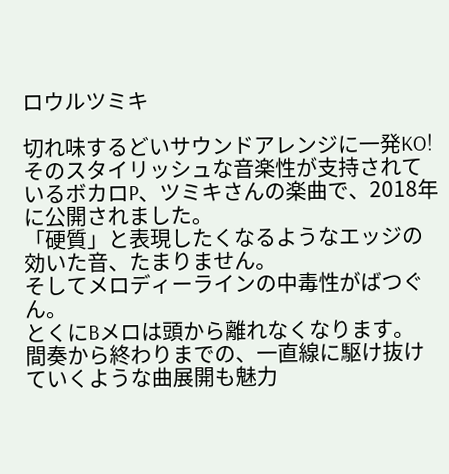ロウルツミキ

切れ味するどいサウンドアレンジに一発KO!
そのスタイリッシュな音楽性が支持されているボカロP、ツミキさんの楽曲で、2018年に公開されました。
「硬質」と表現したくなるようなエッジの効いた音、たまりません。
そしてメロディーラインの中毒性がばつぐん。
とくにBメロは頭から離れなくなります。
間奏から終わりまでの、一直線に駆け抜けていくような曲展開も魅力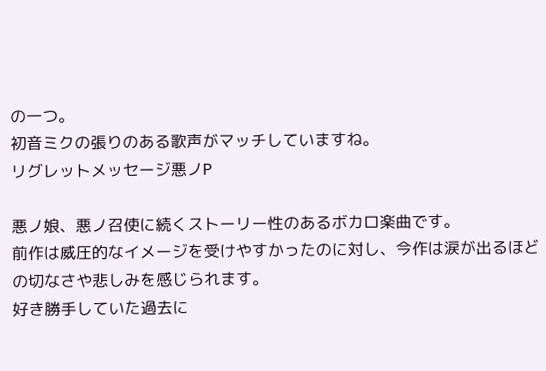の一つ。
初音ミクの張りのある歌声がマッチしていますね。
リグレットメッセージ悪ノP

悪ノ娘、悪ノ召使に続くストーリー性のあるボカロ楽曲です。
前作は威圧的なイメージを受けやすかったのに対し、今作は涙が出るほどの切なさや悲しみを感じられます。
好き勝手していた過去に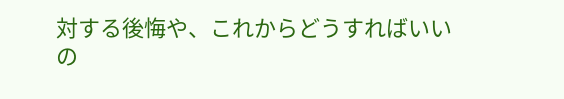対する後悔や、これからどうすればいいの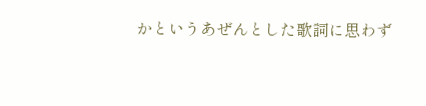かというあぜんとした歌詞に思わず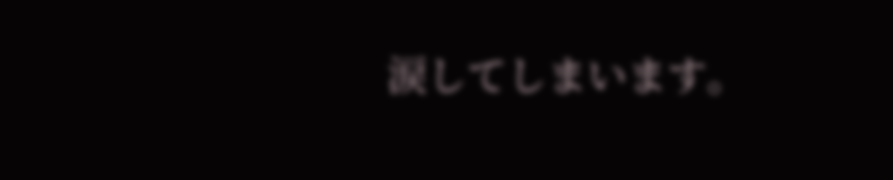涙してしまいます。